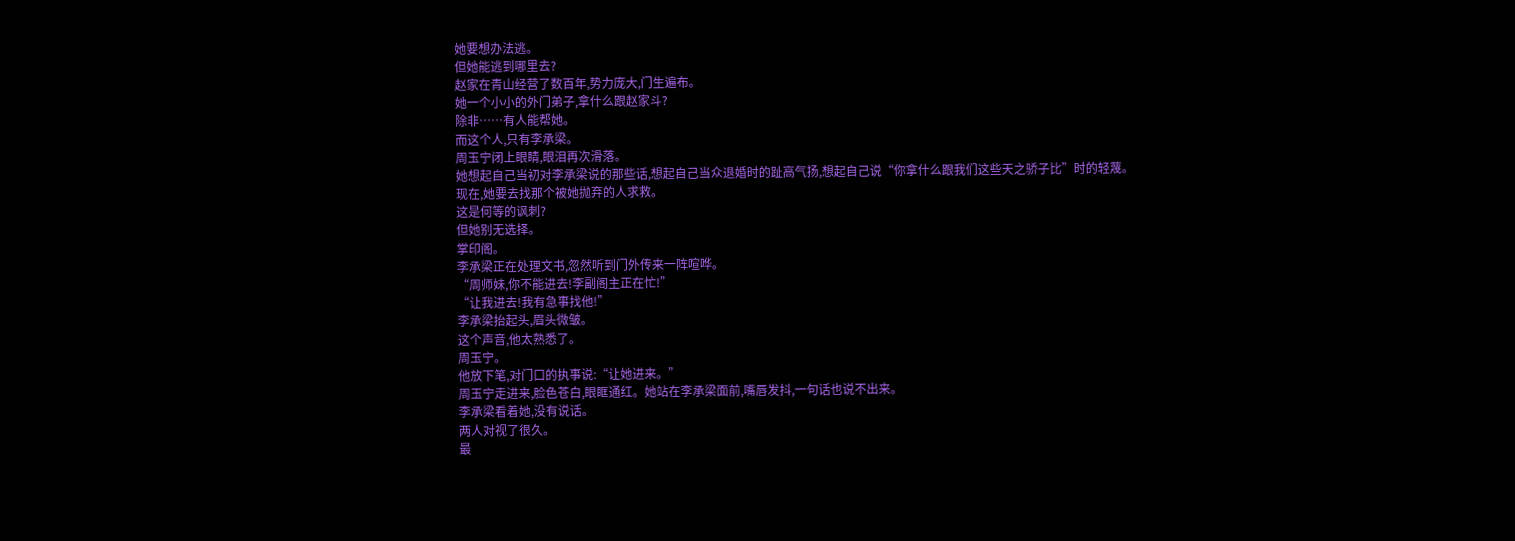她要想办法逃。
但她能逃到哪里去?
赵家在青山经营了数百年,势力庞大,门生遍布。
她一个小小的外门弟子,拿什么跟赵家斗?
除非……有人能帮她。
而这个人,只有李承梁。
周玉宁闭上眼睛,眼泪再次滑落。
她想起自己当初对李承梁说的那些话,想起自己当众退婚时的趾高气扬,想起自己说“你拿什么跟我们这些天之骄子比”时的轻蔑。
现在,她要去找那个被她抛弃的人求救。
这是何等的讽刺?
但她别无选择。
掌印阁。
李承梁正在处理文书,忽然听到门外传来一阵喧哗。
“周师妹,你不能进去!李副阁主正在忙!”
“让我进去!我有急事找他!”
李承梁抬起头,眉头微皱。
这个声音,他太熟悉了。
周玉宁。
他放下笔,对门口的执事说:“让她进来。”
周玉宁走进来,脸色苍白,眼眶通红。她站在李承梁面前,嘴唇发抖,一句话也说不出来。
李承梁看着她,没有说话。
两人对视了很久。
最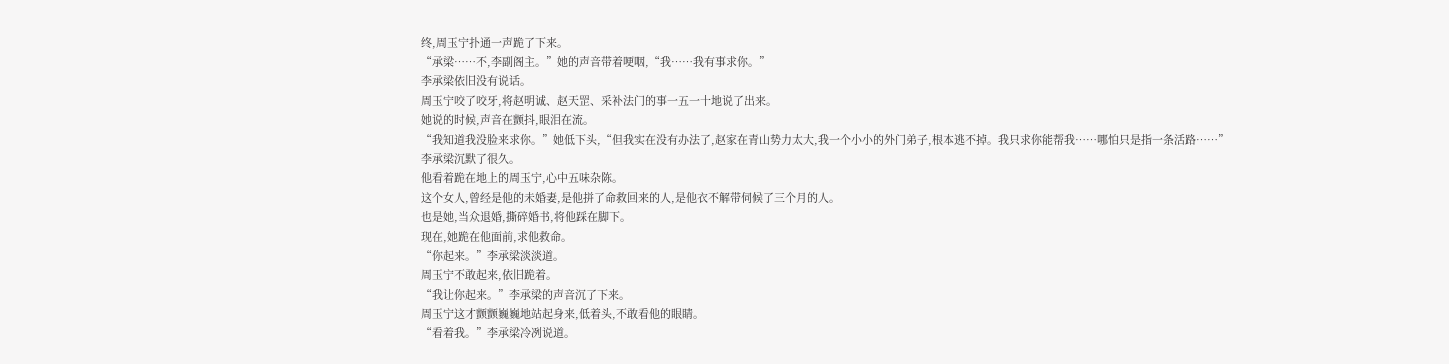终,周玉宁扑通一声跪了下来。
“承梁……不,李副阁主。”她的声音带着哽咽,“我……我有事求你。”
李承梁依旧没有说话。
周玉宁咬了咬牙,将赵明诚、赵天罡、采补法门的事一五一十地说了出来。
她说的时候,声音在颤抖,眼泪在流。
“我知道我没脸来求你。”她低下头,“但我实在没有办法了,赵家在青山势力太大,我一个小小的外门弟子,根本逃不掉。我只求你能帮我……哪怕只是指一条活路……”
李承梁沉默了很久。
他看着跪在地上的周玉宁,心中五味杂陈。
这个女人,曾经是他的未婚妻,是他拼了命救回来的人,是他衣不解带伺候了三个月的人。
也是她,当众退婚,撕碎婚书,将他踩在脚下。
现在,她跪在他面前,求他救命。
“你起来。”李承梁淡淡道。
周玉宁不敢起来,依旧跪着。
“我让你起来。”李承梁的声音沉了下来。
周玉宁这才颤颤巍巍地站起身来,低着头,不敢看他的眼睛。
“看着我。”李承梁冷冽说道。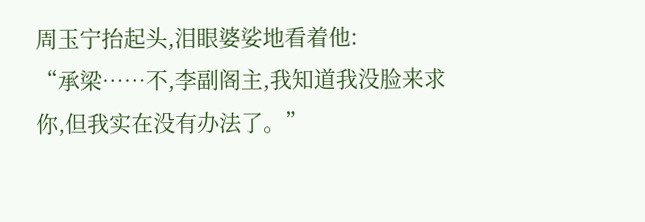周玉宁抬起头,泪眼婆娑地看着他:
“承梁……不,李副阁主,我知道我没脸来求你,但我实在没有办法了。”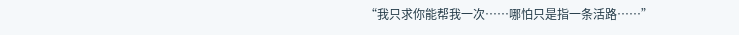“我只求你能帮我一次……哪怕只是指一条活路……”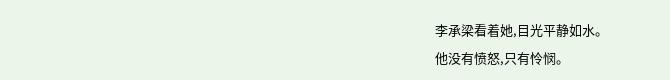李承梁看着她,目光平静如水。
他没有愤怒,只有怜悯。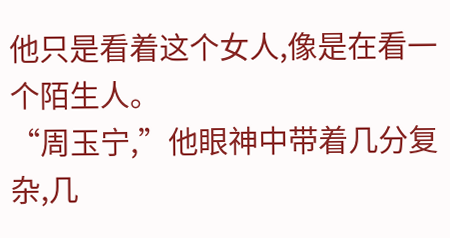他只是看着这个女人,像是在看一个陌生人。
“周玉宁,”他眼神中带着几分复杂,几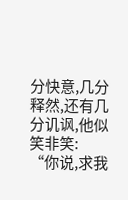分快意,几分释然,还有几分讥讽,他似笑非笑:
“你说,求我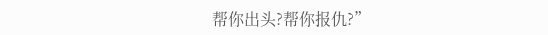帮你出头?帮你报仇?”